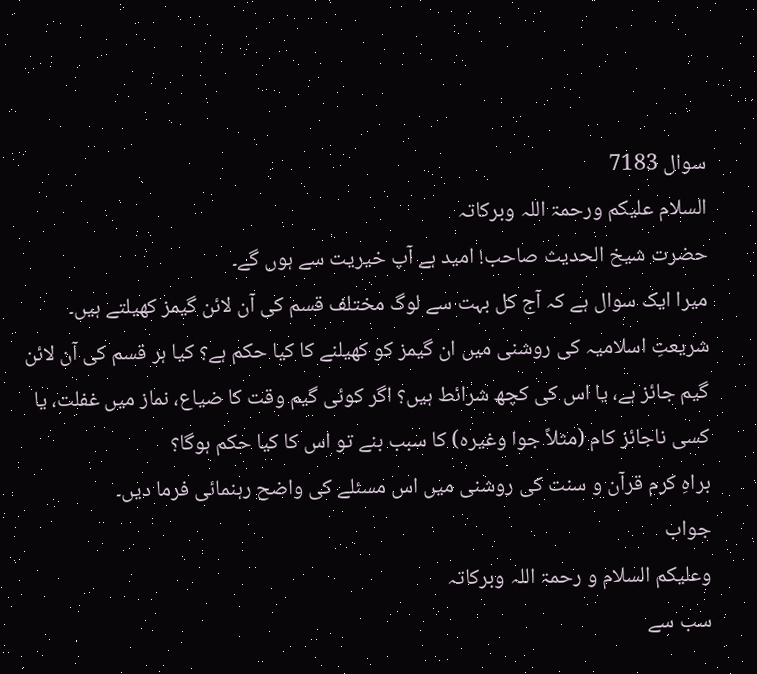سوال 7183
السلام علیکم ورحمۃ اللہ وبرکاتہ
حضرت شیخ الحدیث صاحب! امید ہے آپ خیریت سے ہوں گے۔
میرا ایک سوال ہے کہ آج کل بہت سے لوگ مختلف قسم کی آن لائن گیمز کھیلتے ہیں۔ شریعتِ اسلامیہ کی روشنی میں ان گیمز کو کھیلنے کا کیا حکم ہے؟ کیا ہر قسم کی آن لائن گیم جائز ہے، یا اس کی کچھ شرائط ہیں؟ اگر کوئی گیم وقت کا ضیاع، نماز میں غفلت، یا کسی ناجائز کام (مثلاً جوا وغیرہ) کا سبب بنے تو اس کا کیا حکم ہوگا؟
براہِ کرم قرآن و سنت کی روشنی میں اس مسئلے کی واضح رہنمائی فرما دیں۔
جواب
وعلیکم السلام و رحمۃ اللہ وبرکاتہ
سب سے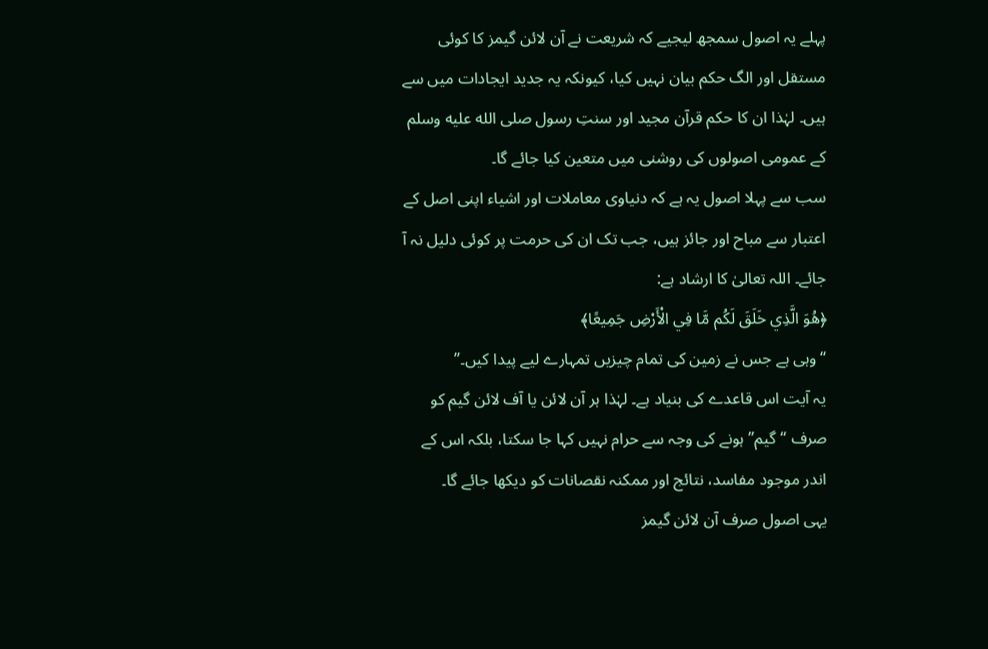پہلے یہ اصول سمجھ لیجیے کہ شریعت نے آن لائن گیمز کا کوئی مستقل اور الگ حکم بیان نہیں کیا، کیونکہ یہ جدید ایجادات میں سے ہیں۔ لہٰذا ان کا حکم قرآن مجید اور سنتِ رسول صلى الله عليه وسلم کے عمومی اصولوں کی روشنی میں متعین کیا جائے گا۔
سب سے پہلا اصول یہ ہے کہ دنیاوی معاملات اور اشیاء اپنی اصل کے اعتبار سے مباح اور جائز ہیں، جب تک ان کی حرمت پر کوئی دلیل نہ آ جائے۔ اللہ تعالیٰ کا ارشاد ہے:
﴿هُوَ الَّذِي خَلَقَ لَكُم مَّا فِي الْأَرْضِ جَمِيعًا﴾
“وہی ہے جس نے زمین کی تمام چیزیں تمہارے لیے پیدا کیں۔”
یہ آیت اس قاعدے کی بنیاد ہے۔ لہٰذا ہر آن لائن یا آف لائن گیم کو صرف “گیم” ہونے کی وجہ سے حرام نہیں کہا جا سکتا، بلکہ اس کے اندر موجود مفاسد، نتائج اور ممکنہ نقصانات کو دیکھا جائے گا۔
یہی اصول صرف آن لائن گیمز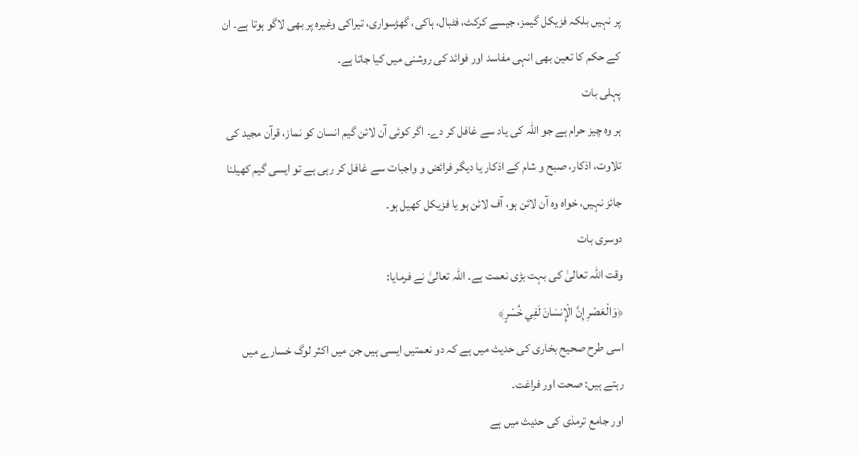پر نہیں بلکہ فزیکل گیمز، جیسے کرکٹ، فٹبال، ہاکی، گھڑسواری، تیراکی وغیرہ پر بھی لاگو ہوتا ہے۔ ان کے حکم کا تعین بھی انہی مفاسد اور فوائد کی روشنی میں کیا جاتا ہے۔
پہلی بات
ہر وہ چیز حرام ہے جو اللہ کی یاد سے غافل کر دے۔ اگر کوئی آن لائن گیم انسان کو نماز، قرآن مجید کی تلاوت، اذکار، صبح و شام کے اذکار یا دیگر فرائض و واجبات سے غافل کر رہی ہے تو ایسی گیم کھیلنا جائز نہیں، خواہ وہ آن لائن ہو، آف لائن ہو یا فزیکل کھیل ہو۔
دوسری بات
وقت اللہ تعالیٰ کی بہت بڑی نعمت ہے۔ اللہ تعالیٰ نے فرمایا:
﴿وَالْعَصْرِ إِنَّ الْإِنسَانَ لَفِي خُسْرٍ﴾
اسی طرح صحیح بخاری کی حدیث میں ہے کہ دو نعمتیں ایسی ہیں جن میں اکثر لوگ خسارے میں رہتے ہیں: صحت اور فراغت۔
اور جامع ترمذی کی حدیث میں ہے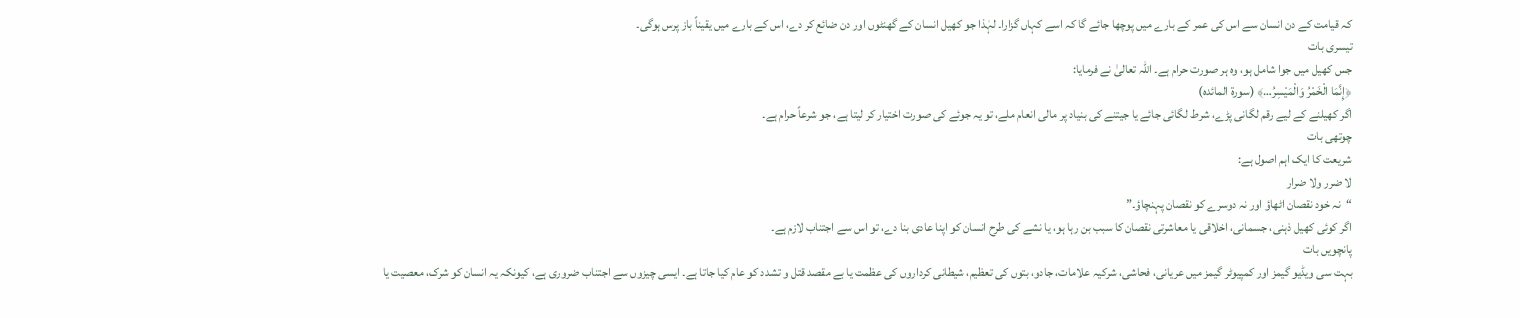کہ قیامت کے دن انسان سے اس کی عمر کے بارے میں پوچھا جائے گا کہ اسے کہاں گزارا۔ لہٰذا جو کھیل انسان کے گھنٹوں اور دن ضائع کر دے، اس کے بارے میں یقیناً باز پرس ہوگی۔
تیسری بات
جس کھیل میں جوا شامل ہو، وہ ہر صورت حرام ہے۔ اللہ تعالیٰ نے فرمایا:
﴿إِنَّمَا الْخَمْرُ وَالْمَيْسِرُ…﴾ (سورۃ المائدہ)
اگر کھیلنے کے لیے رقم لگانی پڑے، شرط لگائی جائے یا جیتنے کی بنیاد پر مالی انعام ملے، تو یہ جوئے کی صورت اختیار کر لیتا ہے، جو شرعاً حرام ہے۔
چوتھی بات
شریعت کا ایک اہم اصول ہے:
لا ضرر ولا ضرار
“نہ خود نقصان اٹھاؤ اور نہ دوسرے کو نقصان پہنچاؤ۔”
اگر کوئی کھیل ذہنی، جسمانی، اخلاقی یا معاشرتی نقصان کا سبب بن رہا ہو، یا نشے کی طرح انسان کو اپنا عادی بنا دے، تو اس سے اجتناب لازم ہے۔
پانچویں بات
بہت سی ویڈیو گیمز اور کمپیوٹر گیمز میں عریانی، فحاشی، شرکیہ علامات، جادو، بتوں کی تعظیم، شیطانی کرداروں کی عظمت یا بے مقصد قتل و تشدد کو عام کیا جاتا ہے۔ ایسی چیزوں سے اجتناب ضروری ہے، کیونکہ یہ انسان کو شرک، معصیت یا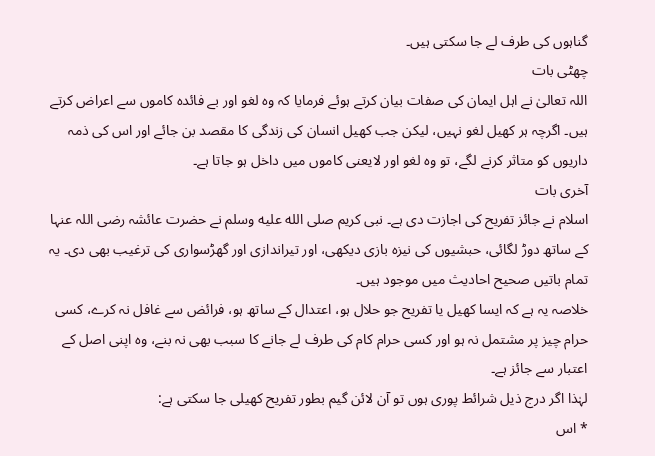گناہوں کی طرف لے جا سکتی ہیں۔
چھٹی بات
اللہ تعالیٰ نے اہل ایمان کی صفات بیان کرتے ہوئے فرمایا کہ وہ لغو اور بے فائدہ کاموں سے اعراض کرتے ہیں۔ اگرچہ ہر کھیل لغو نہیں، لیکن جب کھیل انسان کی زندگی کا مقصد بن جائے اور اس کی ذمہ داریوں کو متاثر کرنے لگے، تو وہ لغو اور لایعنی کاموں میں داخل ہو جاتا ہے۔
آخری بات
اسلام نے جائز تفریح کی اجازت دی ہے۔ نبی کریم صلى الله عليه وسلم نے حضرت عائشہ رضی اللہ عنہا کے ساتھ دوڑ لگائی، حبشیوں کی نیزہ بازی دیکھی، اور تیراندازی اور گھڑسواری کی ترغیب بھی دی۔ یہ تمام باتیں صحیح احادیث میں موجود ہیں۔
خلاصہ یہ ہے کہ ایسا کھیل یا تفریح جو حلال ہو، اعتدال کے ساتھ ہو، فرائض سے غافل نہ کرے، کسی حرام چیز پر مشتمل نہ ہو اور کسی حرام کام کی طرف لے جانے کا سبب بھی نہ بنے، وہ اپنی اصل کے اعتبار سے جائز ہے۔
لہٰذا اگر درج ذیل شرائط پوری ہوں تو آن لائن گیم بطور تفریح کھیلی جا سکتی ہے:
* اس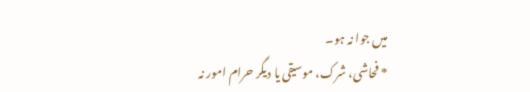میں جوا نہ ہو۔
* فحاشی، شرک، موسیقی یا دیگر حرام امور نہ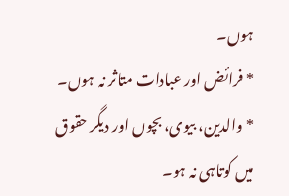ہوں۔
* فرائض اور عبادات متاثر نہ ہوں۔
* والدین، بیوی، بچوں اور دیگر حقوق میں کوتاہی نہ ہو۔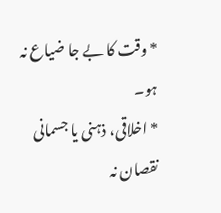* وقت کا بے جا ضیاع نہ ہو۔
* اخلاقی، ذہنی یا جسمانی نقصان نہ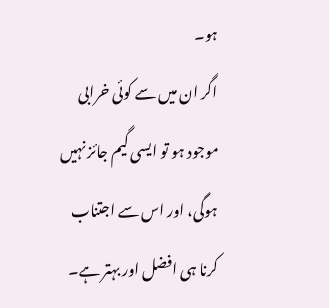ہو۔
اگر ان میں سے کوئی خرابی موجود ہو تو ایسی گیم جائز نہیں ہوگی، اور اس سے اجتناب کرنا ہی افضل اور بہتر ہے۔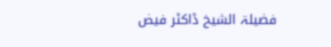فضیلۃ الشیخ ڈاکٹر فیض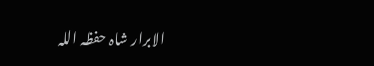الابرار شاہ حفظہ اللہ